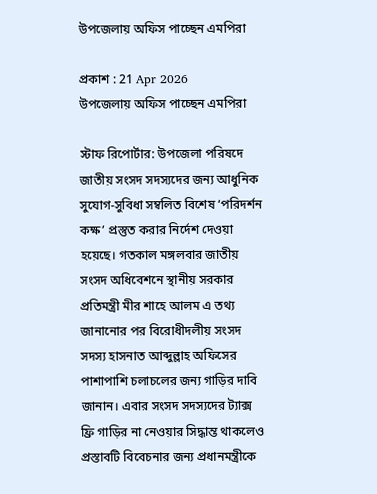উপজেলায় অফিস পাচ্ছেন এমপিরা

প্রকাশ : 21 Apr 2026
উপজেলায় অফিস পাচ্ছেন এমপিরা

স্টাফ রিপোর্টার: উপজেলা পরিষদে জাতীয় সংসদ সদস্যদের জন্য আধুনিক সুযোগ-সুবিধা সম্বলিত বিশেষ ‘পরিদর্শন কক্ষ’ প্রস্তুত করার নির্দেশ দেওয়া হয়েছে। গতকাল মঙ্গলবার জাতীয় সংসদ অধিবেশনে স্থানীয় সরকার প্রতিমন্ত্রী মীর শাহে আলম এ তথ্য জানানোর পর বিরোধীদলীয় সংসদ সদস্য হাসনাত আব্দুল্লাহ অফিসের পাশাপাশি চলাচলের জন্য গাড়ির দাবি জানান। এবার সংসদ সদস্যদের ট্যাক্স ফ্রি গাড়ির না নেওয়ার সিদ্ধান্ত থাকলেও প্রস্তাবটি বিবেচনার জন্য প্রধানমন্ত্রীকে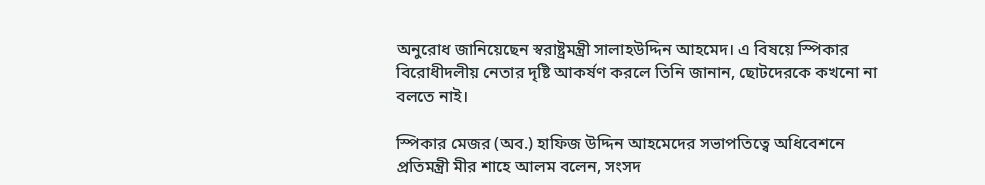অনুরোধ জানিয়েছেন স্বরাষ্ট্রমন্ত্রী সালাহউদ্দিন আহমেদ। এ বিষয়ে স্পিকার বিরোধীদলীয় নেতার দৃষ্টি আকর্ষণ করলে তিনি জানান, ছোটদেরকে কখনো না বলতে নাই।

স্পিকার মেজর (অব.) হাফিজ উদ্দিন আহমেদের সভাপতিত্বে অধিবেশনে প্রতিমন্ত্রী মীর শাহে আলম বলেন, সংসদ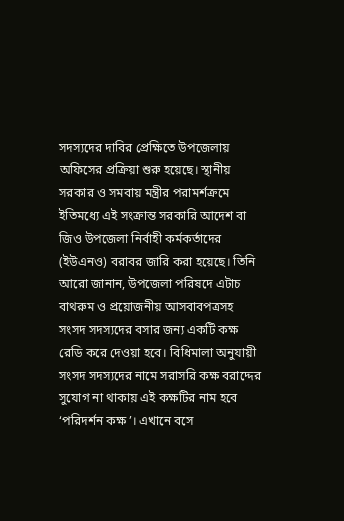সদস্যদের দাবির প্রেক্ষিতে উপজেলায় অফিসের প্রক্রিয়া শুরু হয়েছে। স্থানীয় সরকার ও সমবায় মন্ত্রীর পরামর্শক্রমে ইতিমধ্যে এই সংক্রান্ত সরকারি আদেশ বা জিও উপজেলা নির্বাহী কর্মকর্তাদের (ইউএনও) বরাবর জারি করা হয়েছে। তিনি আরো জানান, উপজেলা পরিষদে এটাচ বাথরুম ও প্রয়োজনীয় আসবাবপত্রসহ সংসদ সদস্যদের বসার জন্য একটি কক্ষ রেডি করে দেওয়া হবে। বিধিমালা অনুযায়ী সংসদ সদস্যদের নামে সরাসরি কক্ষ বরাদ্দের সুযোগ না থাকায় এই কক্ষটির নাম হবে ‘পরিদর্শন কক্ষ’। এখানে বসে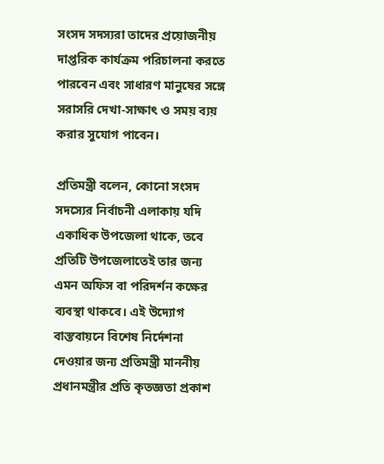সংসদ সদস্যরা তাদের প্রয়োজনীয় দাপ্তরিক কার্যক্রম পরিচালনা করতে পারবেন এবং সাধারণ মানুষের সঙ্গে সরাসরি দেখা-সাক্ষাৎ ও সময় ব্যয় করার সুযোগ পাবেন।

প্রতিমন্ত্রী বলেন, কোনো সংসদ সদস্যের নির্বাচনী এলাকায় যদি একাধিক উপজেলা থাকে, তবে প্রতিটি উপজেলাতেই তার জন্য এমন অফিস বা পরিদর্শন কক্ষের ব্যবস্থা থাকবে। এই উদ্যোগ বাস্তবায়নে বিশেষ নির্দেশনা দেওয়ার জন্য প্রতিমন্ত্রী মাননীয় প্রধানমন্ত্রীর প্রতি কৃতজ্ঞতা প্রকাশ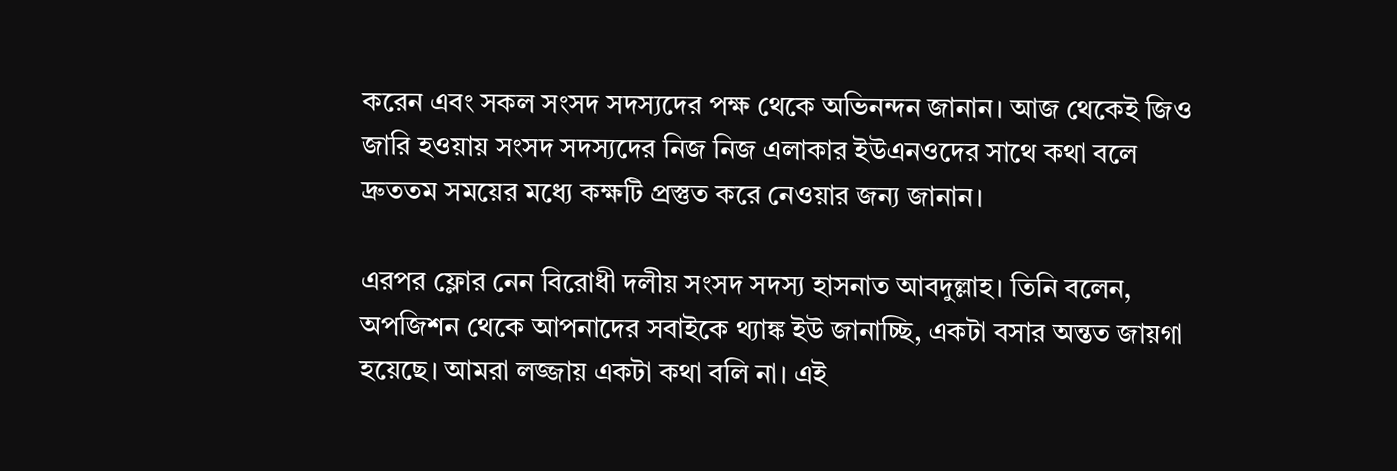করেন এবং সকল সংসদ সদস্যদের পক্ষ থেকে অভিনন্দন জানান। আজ থেকেই জিও জারি হওয়ায় সংসদ সদস্যদের নিজ নিজ এলাকার ইউএনওদের সাথে কথা বলে দ্রুততম সময়ের মধ্যে কক্ষটি প্রস্তুত করে নেওয়ার জন্য জানান।

এরপর ফ্লোর নেন বিরোধী দলীয় সংসদ সদস্য হাসনাত আবদুল্লাহ। তিনি বলেন, অপজিশন থেকে আপনাদের সবাইকে থ্যাঙ্ক ইউ জানাচ্ছি, একটা বসার অন্তত জায়গা হয়েছে। আমরা লজ্জায় একটা কথা বলি না। এই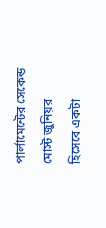পার্লামেন্টের সেকেন্ড মোস্ট জুনিয়র হিসেবে একটা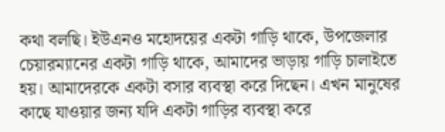কথা বলছি। ইউএনও মহোদয়ের একটা গাড়ি থাকে, উপজেলার চেয়ারম্যানের একটা গাড়ি থাকে, আমাদের ভাড়ায় গাড়ি চালাইতে হয়। আমাদেরকে একটা বসার ব্যবস্থা করে দিছেন। এখন মানুষের কাছে যাওয়ার জন্য যদি একটা গাড়ির ব্যবস্থা করে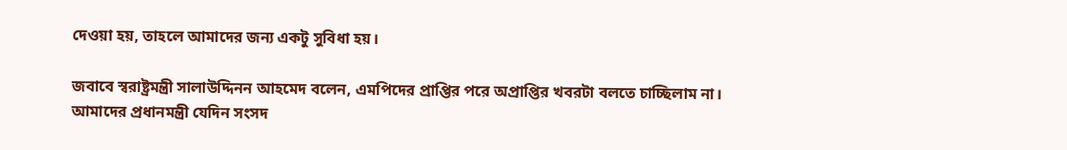দেওয়া হয়, তাহলে আমাদের জন্য একটু সুবিধা হয়।

জবাবে স্বরাষ্ট্রমন্ত্রী সালাউদ্দিনন আহমেদ বলেন, এমপিদের প্রাপ্তির পরে অপ্রাপ্তির খবরটা বলতে চাচ্ছিলাম না। আমাদের প্রধানমন্ত্রী যেদিন সংসদ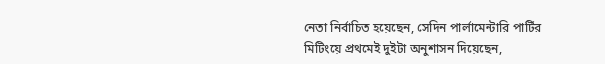নেতা নির্বাচিত হয়েছেন, সেদিন পার্লামেন্টারি পার্টির মিটিংয়ে প্রথমেই দুইটা অনুশাসন দিয়েছেন,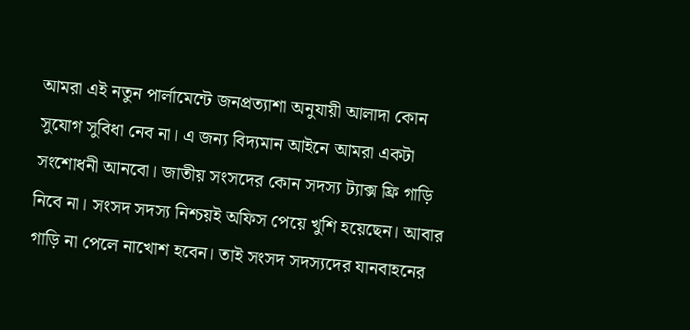আমরা এই নতুন পার্লামেন্টে জনপ্রত্যাশা অনুযায়ী আলাদা কোন সুযোগ সুবিধা নেব না। এ জন্য বিদ্যমান আইনে আমরা একটা সংশোধনী আনবো। জাতীয় সংসদের কোন সদস্য ট্যাক্স ফ্রি গাড়ি নিবে না। সংসদ সদস্য নিশ্চয়ই অফিস পেয়ে খুশি হয়েছেন। আবার গাড়ি না পেলে নাখোশ হবেন। তাই সংসদ সদস্যদের যানবাহনের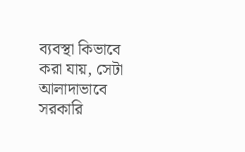ব্যবস্থা কিভাবে করা যায়, সেটা আলাদাভাবে সরকারি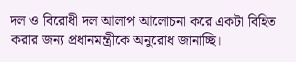দল ও বিরোধী দল আলাপ আলোচনা করে একটা বিহিত করার জন্য প্রধানমন্ত্রীকে অনুরোধ জানাচ্ছি।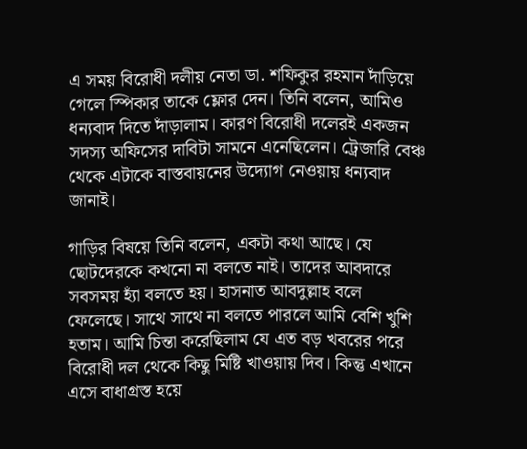এ সময় বিরোধী দলীয় নেতা ডা. শফিকুর রহমান দাঁড়িয়ে গেলে স্পিকার তাকে ফ্লোর দেন। তিনি বলেন, আমিও ধন্যবাদ দিতে দাঁড়ালাম। কারণ বিরোধী দলেরই একজন সদস্য অফিসের দাবিটা সামনে এনেছিলেন। ট্রেজারি বেঞ্চ থেকে এটাকে বাস্তবায়নের উদ্যোগ নেওয়ায় ধন্যবাদ জানাই।

গাড়ির বিষয়ে তিনি বলেন, একটা কথা আছে। যে ছোটদেরকে কখনো না বলতে নাই। তাদের আবদারে সবসময় হ্যাঁ বলতে হয়। হাসনাত আবদুল্লাহ বলে ফেলেছে। সাথে সাথে না বলতে পারলে আমি বেশি খুশি হতাম। আমি চিন্তা করেছিলাম যে এত বড় খবরের পরে বিরোধী দল থেকে কিছু মিষ্টি খাওয়ায় দিব। কিন্তু এখানে এসে বাধাগ্রস্ত হয়ে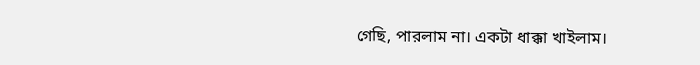গেছি, পারলাম না। একটা ধাক্কা খাইলাম।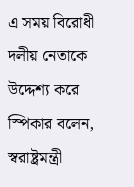এ সময় বিরোধী দলীয় নেতাকে উদ্দেশ্য করে স্পিকার বলেন, স্বরাষ্ট্রমন্ত্রী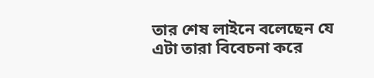তার শেষ লাইনে বলেছেন যে এটা তারা বিবেচনা করে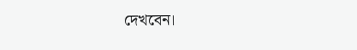দেখবেন।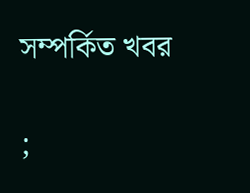সম্পর্কিত খবর

;